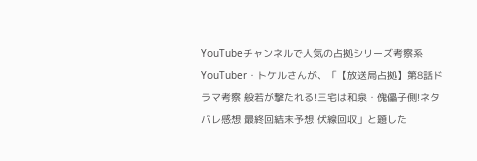YouTubeチャンネルで人気の占拠シリーズ考察系YouTuber・トケルさんが、「【放送局占拠】第8話ドラマ考察 般若が撃たれる!三宅は和泉・傀儡子側!ネタバレ感想 最終回結末予想 伏線回収」と題した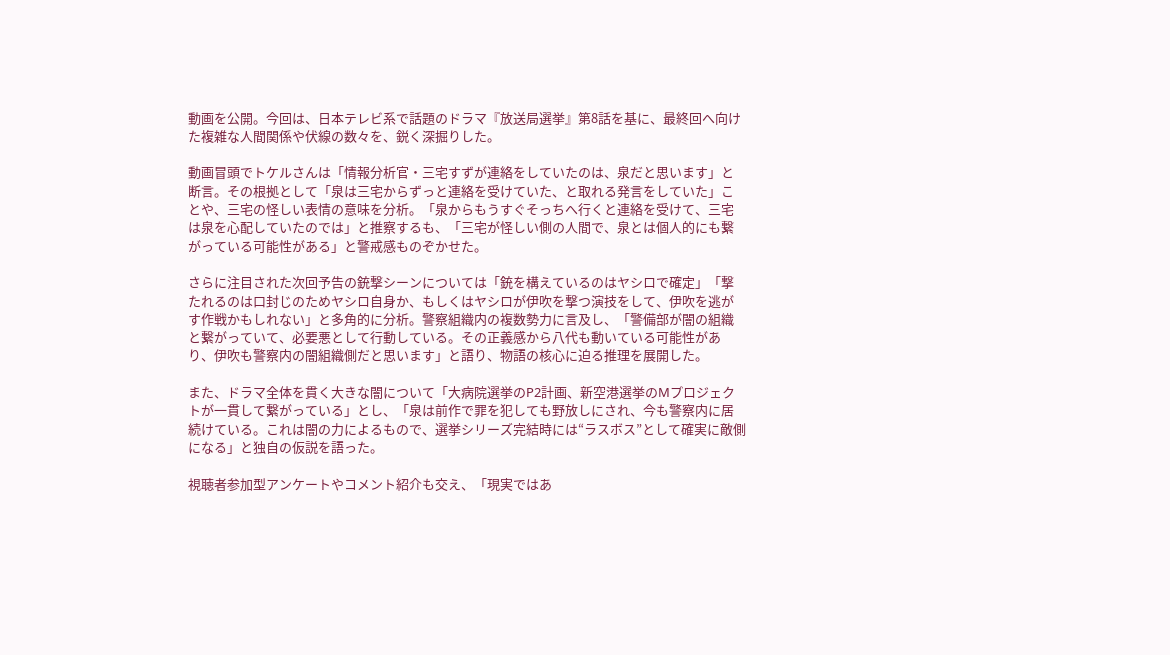動画を公開。今回は、日本テレビ系で話題のドラマ『放送局選挙』第8話を基に、最終回へ向けた複雑な人間関係や伏線の数々を、鋭く深掘りした。

動画冒頭でトケルさんは「情報分析官・三宅すずが連絡をしていたのは、泉だと思います」と断言。その根拠として「泉は三宅からずっと連絡を受けていた、と取れる発言をしていた」ことや、三宅の怪しい表情の意味を分析。「泉からもうすぐそっちへ行くと連絡を受けて、三宅は泉を心配していたのでは」と推察するも、「三宅が怪しい側の人間で、泉とは個人的にも繋がっている可能性がある」と警戒感ものぞかせた。

さらに注目された次回予告の銃撃シーンについては「銃を構えているのはヤシロで確定」「撃たれるのは口封じのためヤシロ自身か、もしくはヤシロが伊吹を撃つ演技をして、伊吹を逃がす作戦かもしれない」と多角的に分析。警察組織内の複数勢力に言及し、「警備部が闇の組織と繋がっていて、必要悪として行動している。その正義感から八代も動いている可能性があり、伊吹も警察内の闇組織側だと思います」と語り、物語の核心に迫る推理を展開した。

また、ドラマ全体を貫く大きな闇について「大病院選挙のP2計画、新空港選挙のMプロジェクトが一貫して繋がっている」とし、「泉は前作で罪を犯しても野放しにされ、今も警察内に居続けている。これは闇の力によるもので、選挙シリーズ完結時には“ラスボス”として確実に敵側になる」と独自の仮説を語った。

視聴者参加型アンケートやコメント紹介も交え、「現実ではあ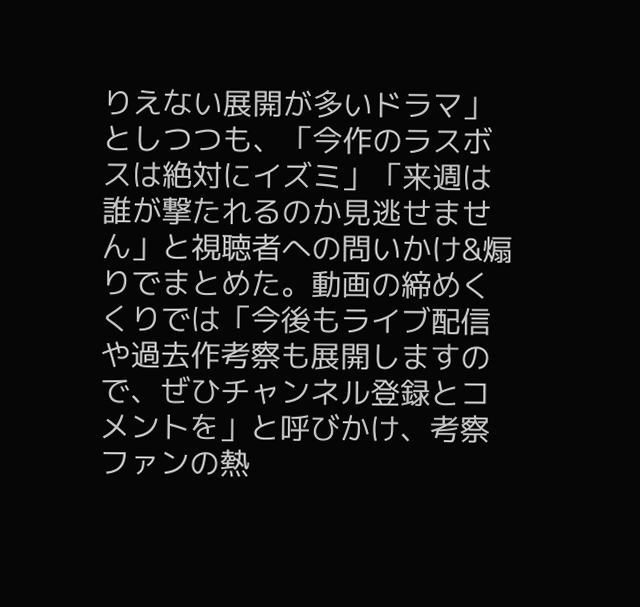りえない展開が多いドラマ」としつつも、「今作のラスボスは絶対にイズミ」「来週は誰が撃たれるのか見逃せません」と視聴者への問いかけ&煽りでまとめた。動画の締めくくりでは「今後もライブ配信や過去作考察も展開しますので、ぜひチャンネル登録とコメントを」と呼びかけ、考察ファンの熱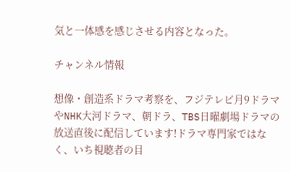気と一体感を感じさせる内容となった。

チャンネル情報

想像・創造系ドラマ考察を、フジテレビ月9ドラマやNHK大河ドラマ、朝ドラ、TBS日曜劇場ドラマの放送直後に配信しています!ドラマ専門家ではなく、いち視聴者の目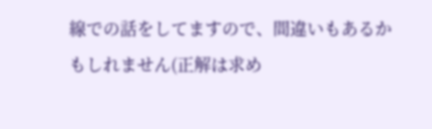線での話をしてますので、間違いもあるかもしれません(正解は求め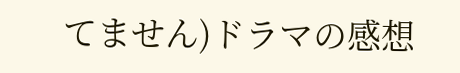てません)ドラマの感想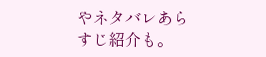やネタバレあらすじ紹介も。